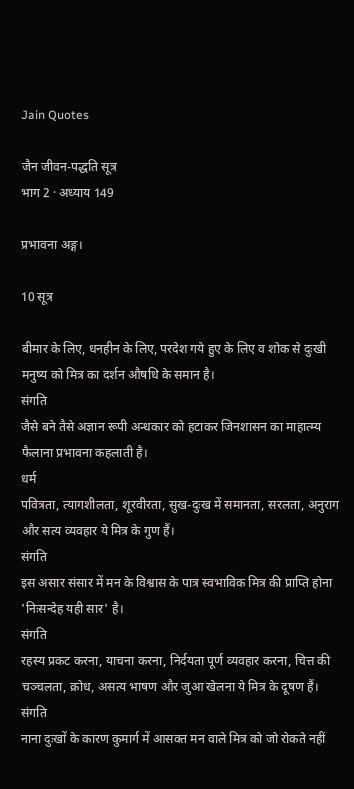Jain Quotes

जैन जीवन-पद्धति सूत्र
भाग 2 · अध्याय 149

प्रभावना अङ्ग।

10 सूत्र

बीमार के लिए, धनहीन के लिए, परदेश गये हुए के लिए व शोक से दुःखी मनुष्य को मित्र का दर्शन औषधि के समान है।
संगति
जैसे बने तैसे अज्ञान रूपी अन्धकार को हटाकर जिनशासन का माहात्म्य फैलाना प्रभावना कहलाती है।
धर्म
पवित्रता, त्यागशीलता, शूरवीरता, सुख-दुःख में समानता, सरलता, अनुराग और सत्य व्यवहार ये मित्र के गुण हैं।
संगति
इस असार संसार में मन के विश्वास के पात्र स्वभाविक मित्र की प्राप्ति होना 'निःसन्देह यही सार' है।
संगति
रहस्य प्रकट करना, याचना करना, निर्दयता पूर्ण व्यवहार करना, चित्त की चञ्चलता, क्रोध, असत्य भाषण और जुआ खेलना ये मित्र के दूषण हैं।
संगति
नाना दुःखों के कारण कुमार्ग में आसक्त मन वाले मित्र को जो रोकते नहीं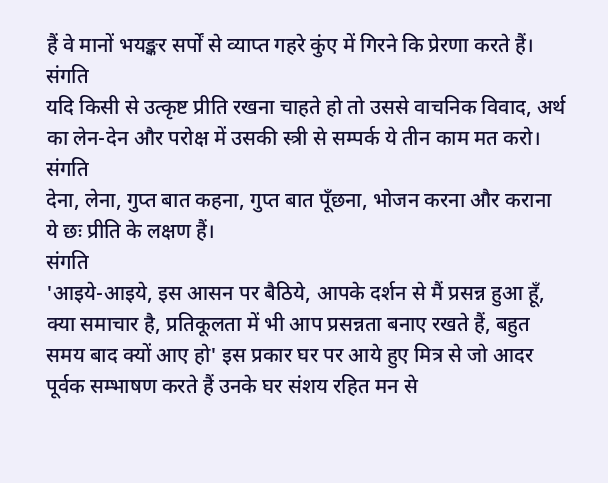हैं वे मानों भयङ्कर सर्पों से व्याप्त गहरे कुंए में गिरने कि प्रेरणा करते हैं।
संगति
यदि किसी से उत्कृष्ट प्रीति रखना चाहते हो तो उससे वाचनिक विवाद, अर्थ का लेन-देन और परोक्ष में उसकी स्त्री से सम्पर्क ये तीन काम मत करो।
संगति
देना, लेना, गुप्त बात कहना, गुप्त बात पूँछना, भोजन करना और कराना ये छः प्रीति के लक्षण हैं।
संगति
'आइये-आइये, इस आसन पर बैठिये, आपके दर्शन से मैं प्रसन्न हुआ हूँ, क्या समाचार है, प्रतिकूलता में भी आप प्रसन्नता बनाए रखते हैं, बहुत समय बाद क्यों आए हो' इस प्रकार घर पर आये हुए मित्र से जो आदर पूर्वक सम्भाषण करते हैं उनके घर संशय रहित मन से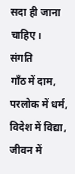सदा ही जाना चाहिए।
संगति
गाँठ में दाम, परलोक में धर्म, विदेश में विद्या, जीवन में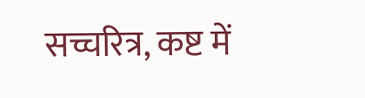सच्चरित्र, कष्ट में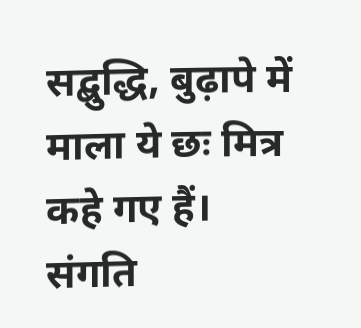सद्बुद्धि, बुढ़ापे में माला ये छः मित्र कहे गए हैं।
संगति